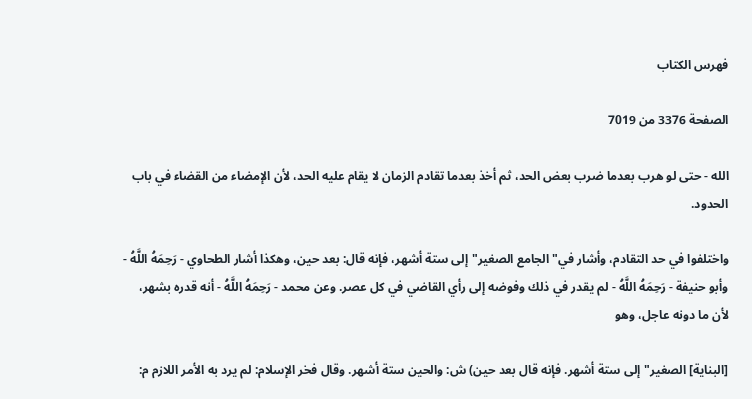فهرس الكتاب

الصفحة 3376 من 7019

الله - حتى لو هرب بعدما ضرب بعض الحد، ثم أخذ بعدما تقادم الزمان لا يقام عليه الحد، لأن الإمضاء من القضاء في باب الحدود.

واختلفوا في حد التقادم، وأشار في"الجامع الصغير"إلى ستة أشهر، فإنه قال: بعد حين، وهكذا أشار الطحاوي - رَحِمَهُ اللَّهُ - وأبو حنيفة - رَحِمَهُ اللَّهُ - لم يقدر في ذلك وفوضه إلى رأي القاضي في كل عصر. وعن محمد - رَحِمَهُ اللَّهُ - أنه قدره بشهر، لأن ما دونه عاجل، وهو

[البناية] الصغير"إلى ستة أشهر. فإنه قال بعد حين) ش: والحين ستة أشهر. وقال فخر الإسلام: لم يرد به الأمر اللازم م: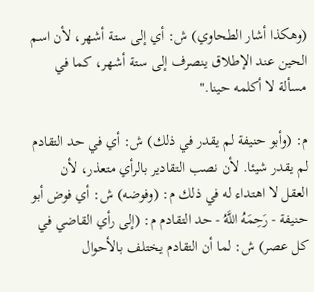(وهكذا أشار الطحاوي) ش: أي إلى ستة أشهر، لأن اسم الحين عند الإطلاق ينصرف إلى ستة أشهر، كما في مسألة لا أكلمه حينا."

م: (وأبو حنيفة لم يقدر في ذلك) ش: أي في حد التقادم لم يقدر شيئا. لأن نصب التقادير بالرأي متعذر، لأن العقل لا اهتداء له في ذلك م: (وفوضه) ش: أي فوض أبو حنيفة - رَحِمَهُ اللَّهُ - حد التقادم م: (إلى رأي القاضي في كل عصر) ش: لما أن التقادم يختلف بالأحوال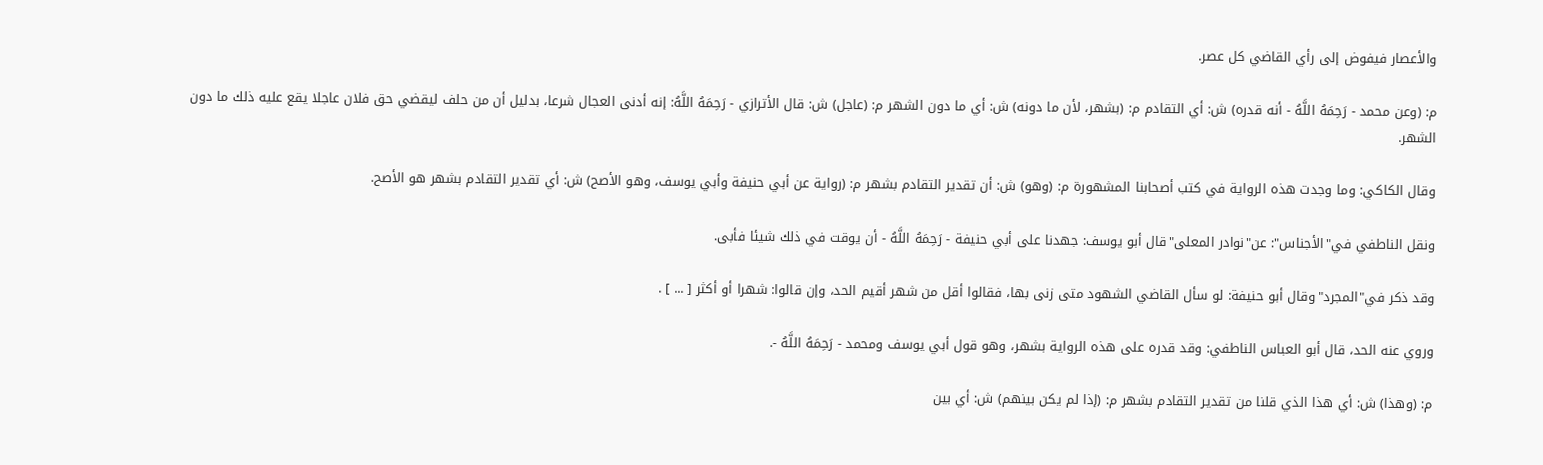والأعصار فيفوض إلى رأي القاضي كل عصر.

م: (وعن محمد - رَحِمَهُ اللَّهُ - أنه قدره) ش: أي التقادم م: (بشهر، لأن ما دونه) ش: أي ما دون الشهر م: (عاجل) ش: قال الأترازي - رَحِمَهُ اللَّهُ: إنه أدنى العجال شرعا، بدليل أن من حلف ليقضي حق فلان عاجلا يقع عليه ذلك ما دون الشهر.

وقال الكاكي: وما وجدت هذه الرواية في كتب أصحابنا المشهورة م: (وهو) ش: أن تقدير التقادم بشهر م: (رواية عن أبي حنيفة وأبي يوسف، وهو الأصح) ش: أي تقدير التقادم بشهر هو الأصح.

ونقل الناطفي في"الأجناس": عن"نوادر المعلى"قال أبو يوسف: جهدنا على أبي حنيفة - رَحِمَهُ اللَّهُ - أن يوقت في ذلك شيئا فأبى.

وقد ذكر في"المجرد"وقال أبو حنيفة: لو سأل القاضي الشهود متى زنى بها، فقالوا أقل من شهر أقيم الحد، وإن قالوا: شهرا أو أكثر [ ... ] .

وروي عنه الحد، قال أبو العباس الناطفي: وقد قدره على هذه الرواية بشهر، وهو قول أبي يوسف ومحمد - رَحِمَهُ اللَّهُ -.

م: (وهذا) ش: أي هذا الذي قلنا من تقدير التقادم بشهر م: (إذا لم يكن بينهم) ش: أي بين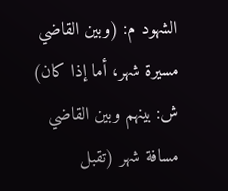الشهود م: (وبين القاضي مسيرة شهر، أما إذا كان) ش: بينهم وبين القاضي مسافة شهر (تقبل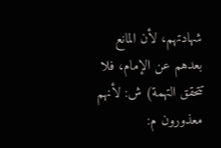شهادتهم، لأن المانع بعدهم عن الإمام، فلا تتحقق التهمة) ش: لأنهم معذورون م: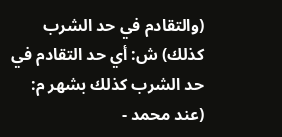(والتقادم في حد الشرب كذلك) ش: أي حد التقادم في حد الشرب كذلك بشهر م: (عند محمد -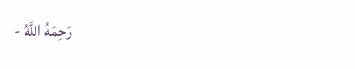رَحِمَهُ اللَّهُ -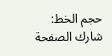حجم الخط:
شارك الصفحة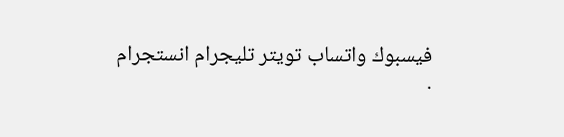فيسبوك واتساب تويتر تليجرام انستجرام
.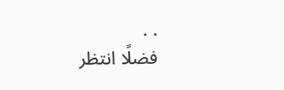. .
فضلًا انتظر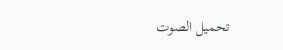تحميل الصوت